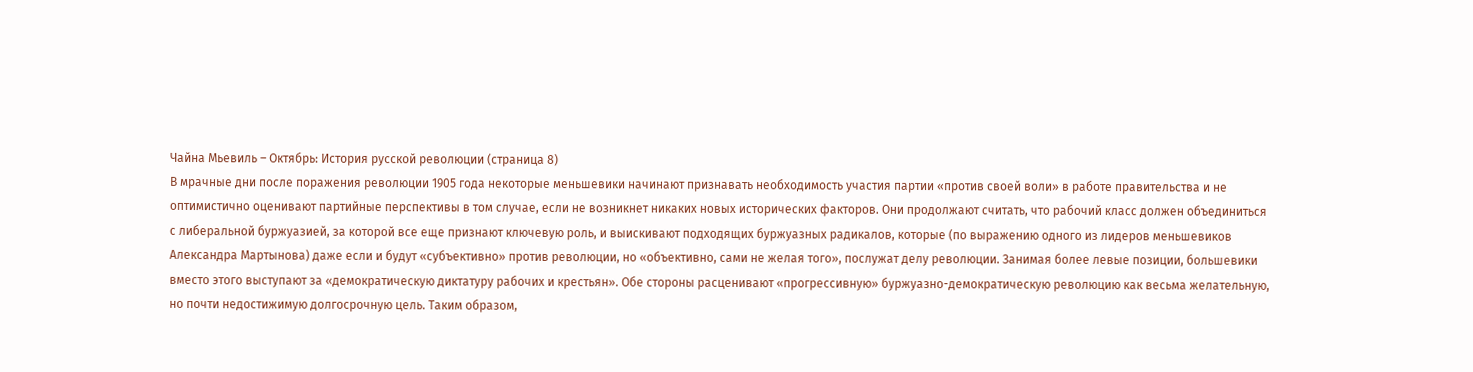Чайна Мьевиль – Октябрь: История русской революции (страница 8)
В мрачные дни после поражения революции 1905 года некоторые меньшевики начинают признавать необходимость участия партии «против своей воли» в работе правительства и не оптимистично оценивают партийные перспективы в том случае, если не возникнет никаких новых исторических факторов. Они продолжают считать, что рабочий класс должен объединиться с либеральной буржуазией, за которой все еще признают ключевую роль, и выискивают подходящих буржуазных радикалов, которые (по выражению одного из лидеров меньшевиков Александра Мартынова) даже если и будут «субъективно» против революции, но «объективно, сами не желая того», послужат делу революции. Занимая более левые позиции, большевики вместо этого выступают за «демократическую диктатуру рабочих и крестьян». Обе стороны расценивают «прогрессивную» буржуазно-демократическую революцию как весьма желательную, но почти недостижимую долгосрочную цель. Таким образом,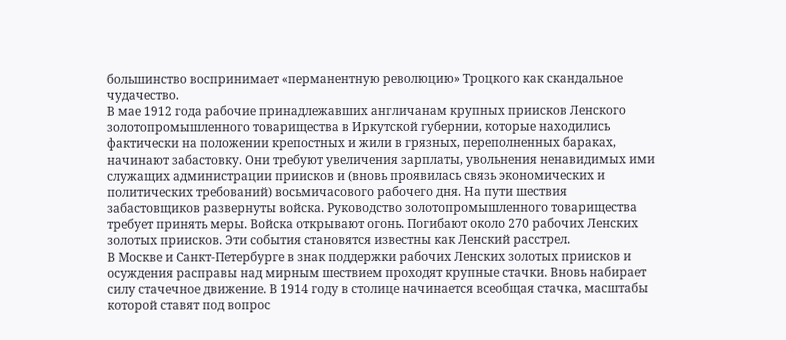большинство воспринимает «перманентную революцию» Троцкого как скандальное чудачество.
В мае 1912 года рабочие принадлежавших англичанам крупных приисков Ленского золотопромышленного товарищества в Иркутской губернии, которые находились фактически на положении крепостных и жили в грязных, переполненных бараках, начинают забастовку. Они требуют увеличения зарплаты, увольнения ненавидимых ими служащих администрации приисков и (вновь проявилась связь экономических и политических требований) восьмичасового рабочего дня. На пути шествия забастовщиков развернуты войска. Руководство золотопромышленного товарищества требует принять меры. Войска открывают огонь. Погибают около 270 рабочих Ленских золотых приисков. Эти события становятся известны как Ленский расстрел.
В Москве и Санкт-Петербурге в знак поддержки рабочих Ленских золотых приисков и осуждения расправы над мирным шествием проходят крупные стачки. Вновь набирает силу стачечное движение. В 1914 году в столице начинается всеобщая стачка, масштабы которой ставят под вопрос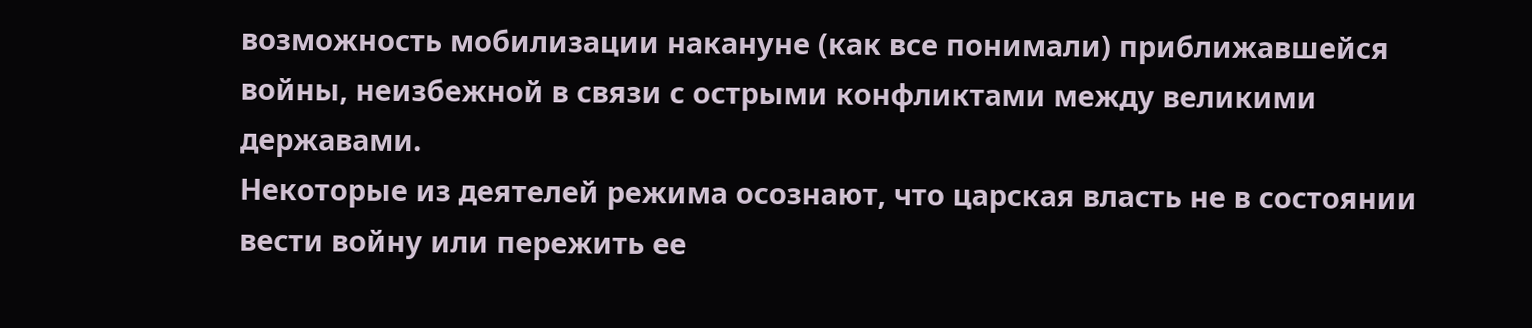возможность мобилизации накануне (как все понимали) приближавшейся войны, неизбежной в связи с острыми конфликтами между великими державами.
Некоторые из деятелей режима осознают, что царская власть не в состоянии вести войну или пережить ее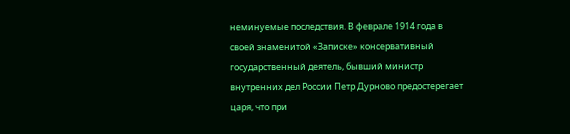неминуемые последствия. В феврале 1914 года в своей знаменитой «Записке» консервативный государственный деятель, бывший министр внутренних дел России Петр Дурново предостерегает царя, что при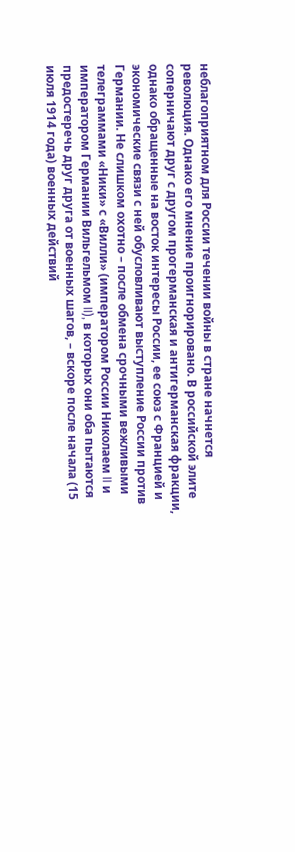неблагоприятном для России течении войны в стране начнется революция. Однако его мнение проигнорировано. В российской элите соперничают друг с другом прогерманская и антигерманская фракции, однако обращенные на восток интересы России, ее союз с Францией и экономические связи с ней обусловливают выступление России против Германии. Не слишком охотно – после обмена срочными вежливыми телеграммами «Ники» с «Вилли» (императором России Николаем II и императором Германии Вильгельмом II), в которых они оба пытаются предостеречь друг друга от военных шагов, – вскоре после начала (15 июля 1914 года) военных действий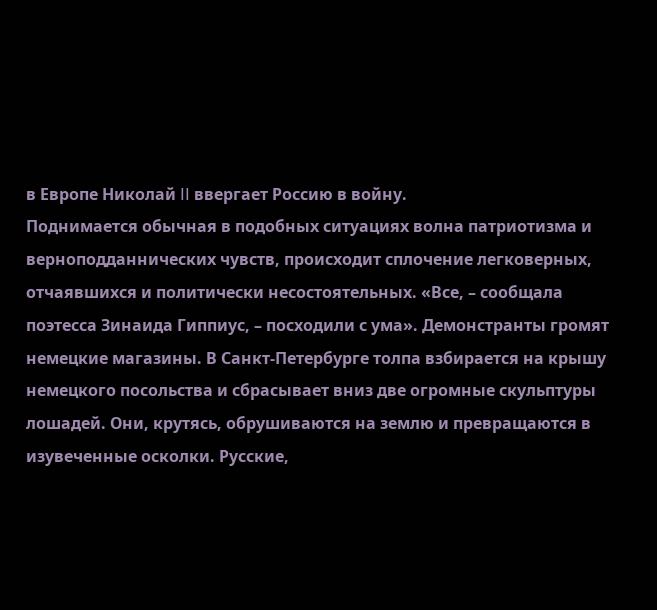в Европе Николай II ввергает Россию в войну.
Поднимается обычная в подобных ситуациях волна патриотизма и верноподданнических чувств, происходит сплочение легковерных, отчаявшихся и политически несостоятельных. «Все, – сообщала поэтесса Зинаида Гиппиус, – посходили с ума». Демонстранты громят немецкие магазины. В Санкт-Петербурге толпа взбирается на крышу немецкого посольства и сбрасывает вниз две огромные скульптуры лошадей. Они, крутясь, обрушиваются на землю и превращаются в изувеченные осколки. Русские,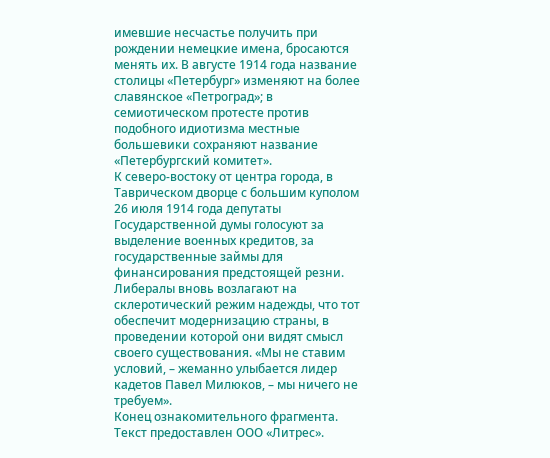имевшие несчастье получить при рождении немецкие имена, бросаются менять их. В августе 1914 года название столицы «Петербург» изменяют на более славянское «Петроград»; в семиотическом протесте против подобного идиотизма местные большевики сохраняют название «Петербургский комитет».
К северо-востоку от центра города, в Таврическом дворце с большим куполом 26 июля 1914 года депутаты Государственной думы голосуют за выделение военных кредитов, за государственные займы для финансирования предстоящей резни. Либералы вновь возлагают на склеротический режим надежды, что тот обеспечит модернизацию страны, в проведении которой они видят смысл своего существования. «Мы не ставим условий, – жеманно улыбается лидер кадетов Павел Милюков, – мы ничего не требуем».
Конец ознакомительного фрагмента.
Текст предоставлен ООО «Литрес».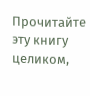Прочитайте эту книгу целиком,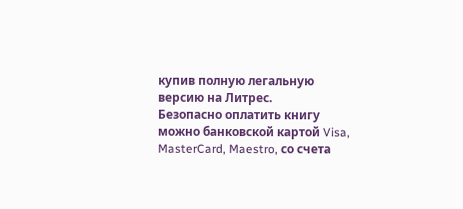купив полную легальную версию на Литрес.
Безопасно оплатить книгу можно банковской картой Visa, MasterCard, Maestro, со счета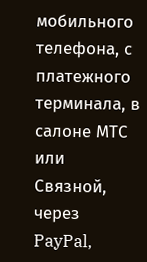мобильного телефона, с платежного терминала, в салоне МТС или Связной, через PayPal,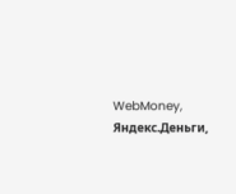WebMoney, Яндекс.Деньги,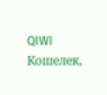QIWI Кошелек,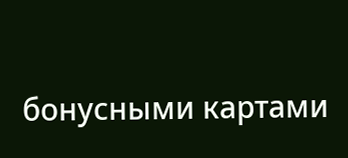бонусными картами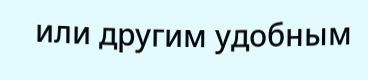или другим удобным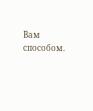Вам способом.